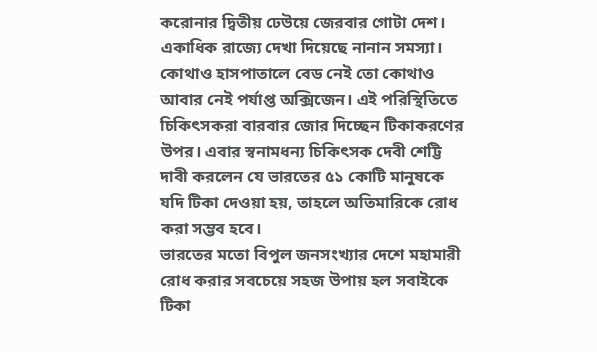করোনার দ্বিতীয় ঢেউয়ে জেরবার গোটা দেশ। একাধিক রাজ্যে দেখা দিয়েছে নানান সমস্যা। কোথাও হাসপাতালে বেড নেই তো কোথাও আবার নেই পর্যাপ্ত অক্সিজেন। এই পরিস্থিতিতে চিকিৎসকরা বারবার জোর দিচ্ছেন টিকাকরণের উপর। এবার স্বনামধন্য চিকিৎসক দেবী শেট্টি দাবী করলেন যে ভারতের ৫১ কোটি মানুষকে যদি টিকা দেওয়া হয়, তাহলে অতিমারিকে রোধ করা সম্ভব হবে।
ভারতের মতো বিপুল জনসংখ্যার দেশে মহামারী রোধ করার সবচেয়ে সহজ উপায় হল সবাইকে টিকা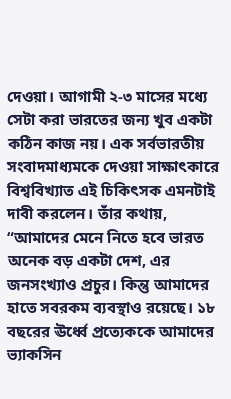দেওয়া। আগামী ২-৩ মাসের মধ্যে সেটা করা ভারতের জন্য খুব একটা কঠিন কাজ নয়। এক সর্বভারতীয় সংবাদমাধ্যমকে দেওয়া সাক্ষাৎকারে বিশ্ববিখ্যাত এই চিকিৎসক এমনটাই দাবী করলেন। তাঁর কথায়, “আমাদের মেনে নিতে হবে ভারত অনেক বড় একটা দেশ, এর জনসংখ্যাও প্রচুর। কিন্তু আমাদের হাতে সবরকম ব্যবস্থাও রয়েছে। ১৮ বছরের ঊর্ধ্বে প্রত্যেককে আমাদের ভ্যাকসিন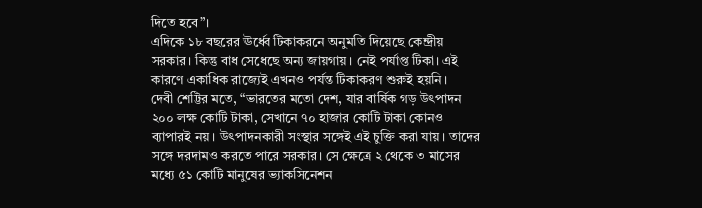দিতে হবে”।
এদিকে ১৮ বছরের ঊর্ধ্বে টিকাকরনে অনুমতি দিয়েছে কেন্দ্রীয় সরকার। কিন্তু বাধ সেধেছে অন্য জায়গায়। নেই পর্যাপ্ত টিকা। এই কারণে একাধিক রাজ্যেই এখনও পর্যন্ত টিকাকরণ শুরুই হয়নি।
দেবী শেট্টির মতে, “ভারতের মতো দেশ, যার বার্ষিক গড় উৎপাদন ২০০ লক্ষ কোটি টাকা, সেখানে ৭০ হাজার কোটি টাকা কোনও ব্যাপারই নয়। উৎপাদনকারী সংস্থার সঙ্গেই এই চুক্তি করা যায়। তাদের সঙ্গে দরদামও করতে পারে সরকার। সে ক্ষেত্রে ২ থেকে ৩ মাসের মধ্যে ৫১ কোটি মানুষের ভ্যাকসিনেশন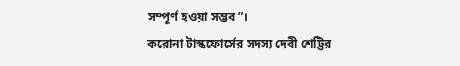সম্পূর্ণ হওয়া সম্ভব”।
করোনা টাস্কফোর্সের সদস্য দেবী শেট্টির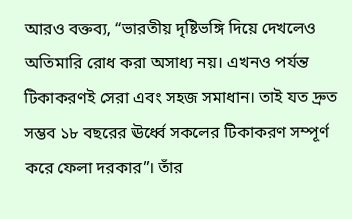আরও বক্তব্য, “ভারতীয় দৃষ্টিভঙ্গি দিয়ে দেখলেও অতিমারি রোধ করা অসাধ্য নয়। এখনও পর্যন্ত টিকাকরণই সেরা এবং সহজ সমাধান। তাই যত দ্রুত সম্ভব ১৮ বছরের ঊর্ধ্বে সকলের টিকাকরণ সম্পূর্ণ করে ফেলা দরকার”। তাঁর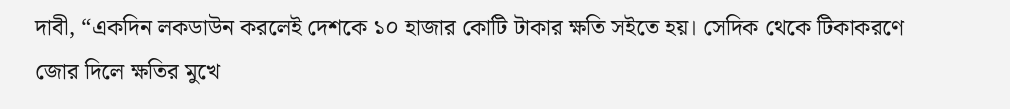দাবী, “একদিন লকডাউন করলেই দেশকে ১০ হাজার কোটি টাকার ক্ষতি সইতে হয়। সেদিক থেকে টিকাকরণে জোর দিলে ক্ষতির মুখে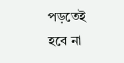পড়তেই হবে না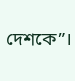দেশকে”।